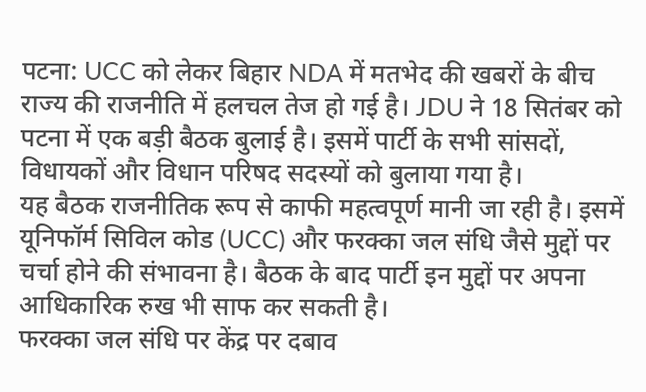पटना: UCC को लेकर बिहार NDA में मतभेद की खबरों के बीच राज्य की राजनीति में हलचल तेज हो गई है। JDU ने 18 सितंबर को पटना में एक बड़ी बैठक बुलाई है। इसमें पार्टी के सभी सांसदों, विधायकों और विधान परिषद सदस्यों को बुलाया गया है।
यह बैठक राजनीतिक रूप से काफी महत्वपूर्ण मानी जा रही है। इसमें यूनिफॉर्म सिविल कोड (UCC) और फरक्का जल संधि जैसे मुद्दों पर चर्चा होने की संभावना है। बैठक के बाद पार्टी इन मुद्दों पर अपना आधिकारिक रुख भी साफ कर सकती है।
फरक्का जल संधि पर केंद्र पर दबाव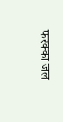फरक्का जल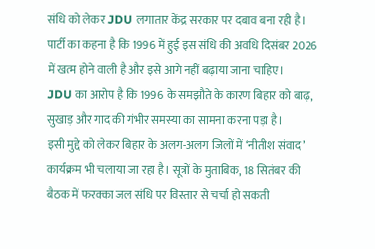संधि को लेकर JDU लगातार केंद्र सरकार पर दबाव बना रही है। पार्टी का कहना है कि 1996 में हुई इस संधि की अवधि दिसंबर 2026 में खत्म होने वाली है और इसे आगे नहीं बढ़ाया जाना चाहिए।
JDU का आरोप है कि 1996 के समझौते के कारण बिहार को बाढ़, सुखाड़ और गाद की गंभीर समस्या का सामना करना पड़ा है।
इसी मुद्दे को लेकर बिहार के अलग-अलग जिलों में ‘नीतीश संवाद’ कार्यक्रम भी चलाया जा रहा है। सूत्रों के मुताबिक, 18 सितंबर की बैठक में फरक्का जल संधि पर विस्तार से चर्चा हो सकती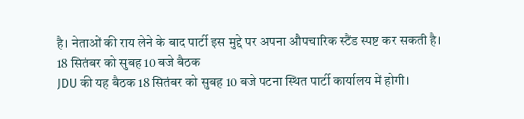है। नेताओं की राय लेने के बाद पार्टी इस मुद्दे पर अपना औपचारिक स्टैंड स्पष्ट कर सकती है।
18 सितंबर को सुबह 10 बजे बैठक
JDU की यह बैठक 18 सितंबर को सुबह 10 बजे पटना स्थित पार्टी कार्यालय में होगी।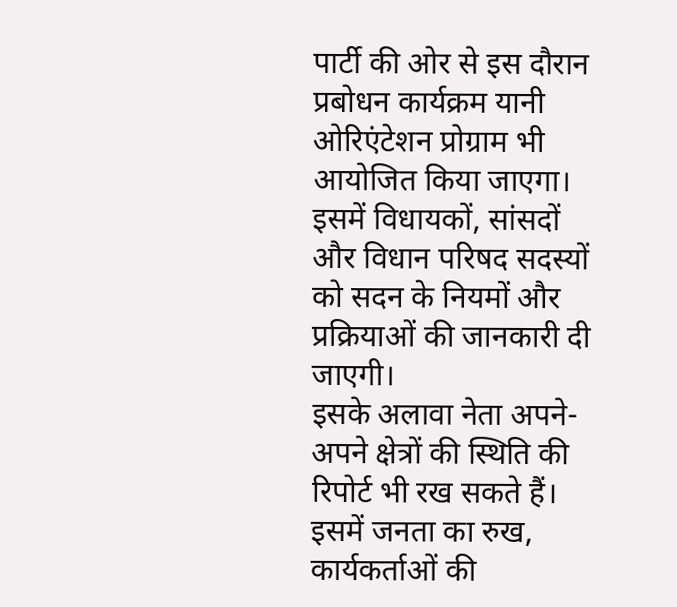पार्टी की ओर से इस दौरान प्रबोधन कार्यक्रम यानी ओरिएंटेशन प्रोग्राम भी आयोजित किया जाएगा। इसमें विधायकों, सांसदों और विधान परिषद सदस्यों को सदन के नियमों और प्रक्रियाओं की जानकारी दी जाएगी।
इसके अलावा नेता अपने-अपने क्षेत्रों की स्थिति की रिपोर्ट भी रख सकते हैं। इसमें जनता का रुख, कार्यकर्ताओं की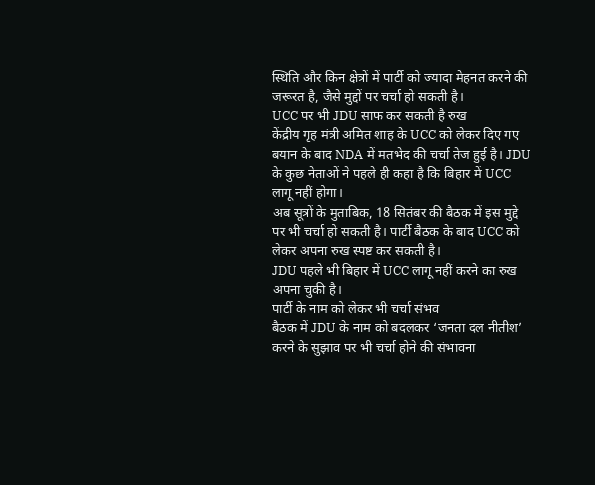स्थिति और किन क्षेत्रों में पार्टी को ज्यादा मेहनत करने की जरूरत है, जैसे मुद्दों पर चर्चा हो सकती है।
UCC पर भी JDU साफ कर सकती है रुख
केंद्रीय गृह मंत्री अमित शाह के UCC को लेकर दिए गए बयान के बाद NDA में मतभेद की चर्चा तेज हुई है। JDU के कुछ नेताओं ने पहले ही कहा है कि बिहार में UCC लागू नहीं होगा।
अब सूत्रों के मुताबिक, 18 सितंबर की बैठक में इस मुद्दे पर भी चर्चा हो सकती है। पार्टी बैठक के बाद UCC को लेकर अपना रुख स्पष्ट कर सकती है।
JDU पहले भी बिहार में UCC लागू नहीं करने का रुख अपना चुकी है।
पार्टी के नाम को लेकर भी चर्चा संभव
बैठक में JDU के नाम को बदलकर ‘जनता दल नीतीश’ करने के सुझाव पर भी चर्चा होने की संभावना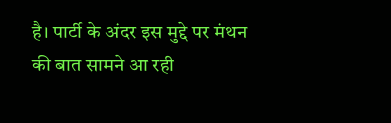है। पार्टी के अंदर इस मुद्दे पर मंथन की बात सामने आ रही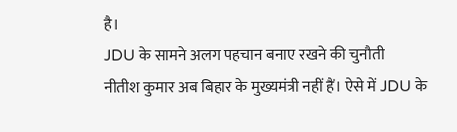है।
JDU के सामने अलग पहचान बनाए रखने की चुनौती
नीतीश कुमार अब बिहार के मुख्यमंत्री नहीं हैं। ऐसे में JDU के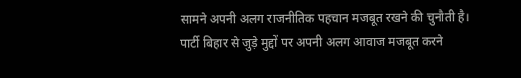सामने अपनी अलग राजनीतिक पहचान मजबूत रखने की चुनौती है।
पार्टी बिहार से जुड़े मुद्दों पर अपनी अलग आवाज मजबूत करने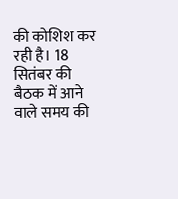की कोशिश कर रही है। 18 सितंबर की बैठक में आने वाले समय की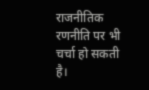राजनीतिक रणनीति पर भी चर्चा हो सकती है।